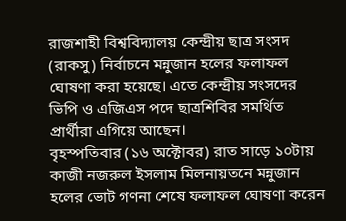রাজশাহী বিশ্ববিদ্যালয় কেন্দ্রীয় ছাত্র সংসদ (রাকসু) নির্বাচনে মন্নুজান হলের ফলাফল ঘোষণা করা হয়েছে। এতে কেন্দ্রীয় সংসদের ভিপি ও এজিএস পদে ছাত্রশিবির সমর্থিত প্রার্থীরা এগিয়ে আছেন।
বৃহস্পতিবার (১৬ অক্টোবর) রাত সাড়ে ১০টায় কাজী নজরুল ইসলাম মিলনায়তনে মন্নুজান হলের ভোট গণনা শেষে ফলাফল ঘোষণা করেন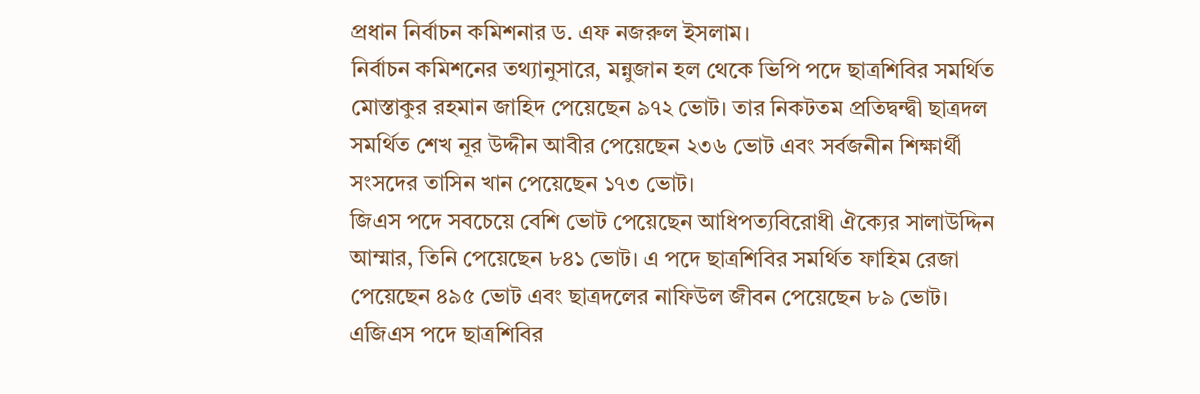প্রধান নির্বাচন কমিশনার ড. এফ নজরুল ইসলাম।
নির্বাচন কমিশনের তথ্যানুসারে, মন্নুজান হল থেকে ভিপি পদে ছাত্রশিবির সমর্থিত মোস্তাকুর রহমান জাহিদ পেয়েছেন ৯৭২ ভোট। তার নিকটতম প্রতিদ্বন্দ্বী ছাত্রদল সমর্থিত শেখ নূর উদ্দীন আবীর পেয়েছেন ২৩৬ ভোট এবং সর্বজনীন শিক্ষার্থী সংসদের তাসিন খান পেয়েছেন ১৭৩ ভোট।
জিএস পদে সবচেয়ে বেশি ভোট পেয়েছেন আধিপত্যবিরোধী ঐক্যের সালাউদ্দিন আম্মার, তিনি পেয়েছেন ৮৪১ ভোট। এ পদে ছাত্রশিবির সমর্থিত ফাহিম রেজা পেয়েছেন ৪৯৫ ভোট এবং ছাত্রদলের নাফিউল জীবন পেয়েছেন ৮৯ ভোট।
এজিএস পদে ছাত্রশিবির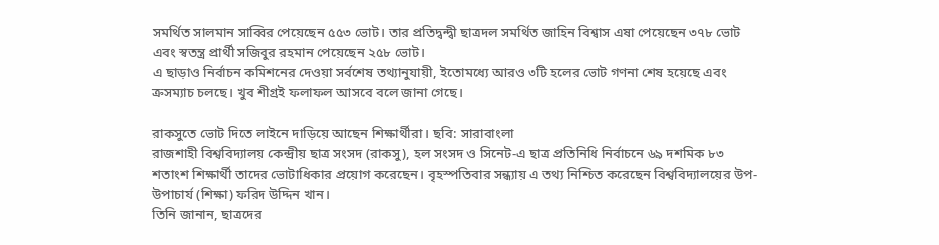সমর্থিত সালমান সাব্বির পেয়েছেন ৫৫৩ ভোট। তার প্রতিদ্বন্দ্বী ছাত্রদল সমর্থিত জাহিন বিশ্বাস এষা পেয়েছেন ৩৭৮ ভোট এবং স্বতন্ত্র প্রার্থী সজিবুর রহমান পেয়েছেন ২৫৮ ভোট।
এ ছাড়াও নির্বাচন কমিশনের দেওয়া সর্বশেষ তথ্যানুযায়ী, ইতোমধ্যে আরও ৩টি হলের ভোট গণনা শেষ হয়েছে এবং ক্রসম্যাচ চলছে। খুব শীগ্রই ফলাফল আসবে বলে জানা গেছে।

রাকসুতে ভোট দিতে লাইনে দাড়িয়ে আছেন শিক্ষার্থীরা। ছবি: সারাবাংলা
রাজশাহী বিশ্ববিদ্যালয় কেন্দ্রীয় ছাত্র সংসদ (রাকসু), হল সংসদ ও সিনেট-এ ছাত্র প্রতিনিধি নির্বাচনে ৬৯ দশমিক ৮৩ শতাংশ শিক্ষার্থী তাদের ভোটাধিকার প্রয়োগ করেছেন। বৃহস্পতিবার সন্ধ্যায় এ তথ্য নিশ্চিত করেছেন বিশ্ববিদ্যালয়ের উপ-উপাচার্য (শিক্ষা) ফরিদ উদ্দিন খান।
তিনি জানান, ছাত্রদের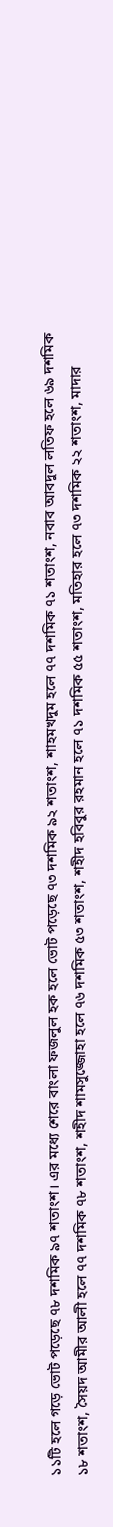১১টি হলে গড়ে ভোট পড়েছে ৭৮ দশমিক ৯৭ শতাংশ। এর মধ্যে শেরে বাংলা ফজলুল হক হলে ভোট পড়েছে ৭৩ দশমিক ৯২ শতাংশ, শাহমখদুম হলে ৭৭ দশমিক ৭১ শতাংশ, নবাব আবদুল লতিফ হলে ৬৯ দশমিক ১৮ শতাংশ, সৈয়দ আমীর আলী হলে ৭৭ দশমিক ৭৮ শতাংশ, শহীদ শামসুজ্জোহা হলে ৭৬ দশমিক ৫৩ শতাংশ, শহীদ হবিবুর রহমান হলে ৭১ দশমিক ৫৫ শতাংশ, মতিহার হলে ৭৩ দশমিক ২২ শতাংশ, মাদার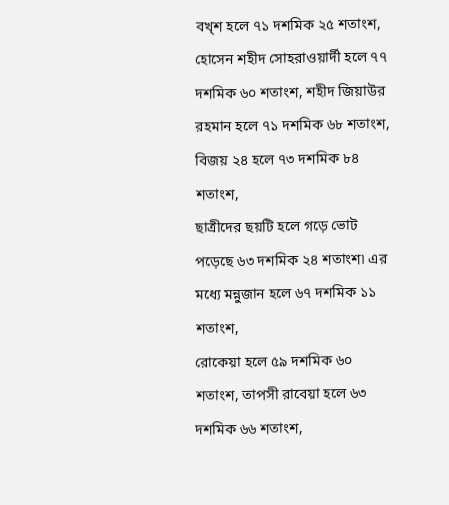বখ্শ হলে ৭১ দশমিক ২৫ শতাংশ, হোসেন শহীদ সোহরাওয়ার্দী হলে ৭৭ দশমিক ৬০ শতাংশ, শহীদ জিয়াউর রহমান হলে ৭১ দশমিক ৬৮ শতাংশ, বিজয় ২৪ হলে ৭৩ দশমিক ৮৪ শতাংশ,
ছাত্রীদের ছয়টি হলে গড়ে ভোট পড়েছে ৬৩ দশমিক ২৪ শতাংশ৷ এর মধ্যে মন্নুজান হলে ৬৭ দশমিক ১১ শতাংশ,
রোকেয়া হলে ৫৯ দশমিক ৬০ শতাংশ, তাপসী রাবেয়া হলে ৬৩ দশমিক ৬৬ শতাংশ,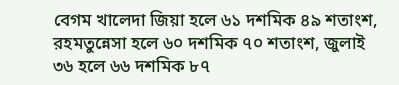বেগম খালেদা জিয়া হলে ৬১ দশমিক ৪৯ শতাংশ, রহমতুন্নেসা হলে ৬০ দশমিক ৭০ শতাংশ, জুলাই ৩৬ হলে ৬৬ দশমিক ৮৭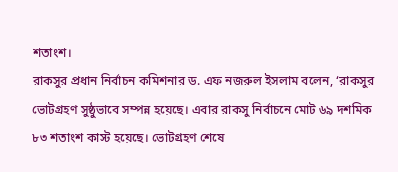শতাংশ।
রাকসুর প্রধান নির্বাচন কমিশনার ড. এফ নজরুল ইসলাম বলেন, ‘রাকসুর ভোটগ্রহণ সুষ্ঠুভাবে সম্পন্ন হয়েছে। এবার রাকসু নির্বাচনে মোট ৬৯ দশমিক ৮৩ শতাংশ কাস্ট হয়েছে। ভোটগ্রহণ শেষে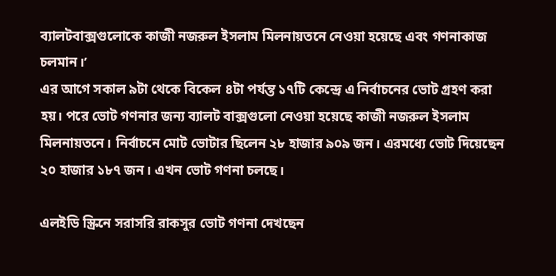ব্যালটবাক্সগুলোকে কাজী নজরুল ইসলাম মিলনায়তনে নেওয়া হয়েছে এবং গণনাকাজ চলমান।’
এর আগে সকাল ৯টা থেকে বিকেল ৪টা পর্যন্ত ১৭টি কেন্দ্রে এ নির্বাচনের ভোট গ্রহণ করা হয়। পরে ভোট গণনার জন্য ব্যালট বাক্সগুলো নেওয়া হয়েছে কাজী নজরুল ইসলাম মিলনায়তনে। নির্বাচনে মোট ভোটার ছিলেন ২৮ হাজার ৯০৯ জন। এরমধ্যে ভোট দিয়েছেন ২০ হাজার ১৮৭ জন। এখন ভোট গণনা চলছে।

এলইডি স্ক্রিনে সরাসরি রাকসুর ভোট গণনা দেখছেন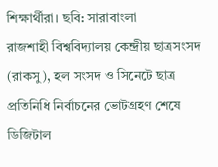শিক্ষার্থীরা। ছবি: সারাবাংলা
রাজশাহী বিশ্ববিদ্যালয় কেন্দ্রীয় ছাত্রসংসদ (রাকসু), হল সংসদ ও সিনেটে ছাত্র প্রতিনিধি নির্বাচনের ভোটগ্রহণ শেষে ডিজিটাল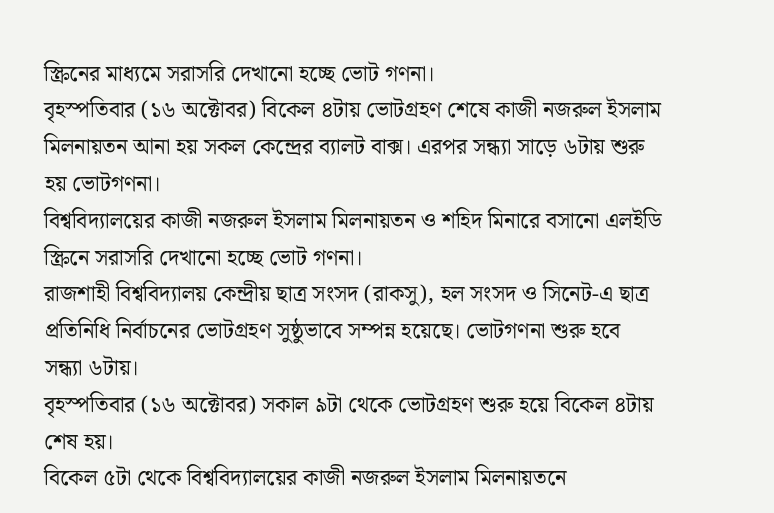স্ক্রিনের মাধ্যমে সরাসরি দেখানো হচ্ছে ভোট গণনা।
বৃহস্পতিবার (১৬ অক্টোবর) বিকেল ৪টায় ভোটগ্রহণ শেষে কাজী নজরুল ইসলাম মিলনায়তন আনা হয় সকল কেন্দ্রের ব্যালট বাক্স। এরপর সন্ধ্যা সাড়ে ৬টায় শুরু হয় ভোটগণনা।
বিশ্ববিদ্যালয়ের কাজী নজরুল ইসলাম মিলনায়তন ও শহিদ মিনারে বসানো এলইডি স্ক্রিনে সরাসরি দেখানো হচ্ছে ভোট গণনা।
রাজশাহী বিশ্ববিদ্যালয় কেন্দ্রীয় ছাত্র সংসদ (রাকসু), হল সংসদ ও সিনেট-এ ছাত্র প্রতিনিধি নির্বাচনের ভোটগ্রহণ সুষ্ঠুভাবে সম্পন্ন হয়েছে। ভোটগণনা শুরু হবে সন্ধ্যা ৬টায়।
বৃহস্পতিবার (১৬ অক্টোবর) সকাল ৯টা থেকে ভোটগ্রহণ শুরু হয়ে বিকেল ৪টায় শেষ হয়।
বিকেল ৫টা থেকে বিশ্ববিদ্যালয়ের কাজী নজরুল ইসলাম মিলনায়তনে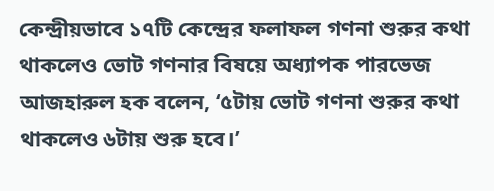কেন্দ্রীয়ভাবে ১৭টি কেন্দ্রের ফলাফল গণনা শুরুর কথা থাকলেও ভোট গণনার বিষয়ে অধ্যাপক পারভেজ আজহারুল হক বলেন, ‘৫টায় ভোট গণনা শুরুর কথা থাকলেও ৬টায় শুরু হবে।’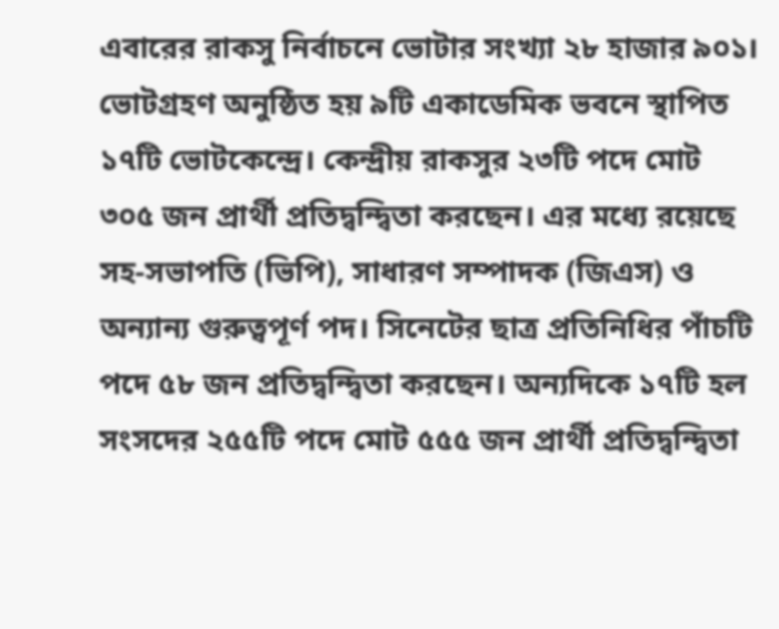এবারের রাকসু নির্বাচনে ভোটার সংখ্যা ২৮ হাজার ৯০১। ভোটগ্রহণ অনুষ্ঠিত হয় ৯টি একাডেমিক ভবনে স্থাপিত ১৭টি ভোটকেন্দ্রে। কেন্দ্রীয় রাকসুর ২৩টি পদে মোট ৩০৫ জন প্রার্থী প্রতিদ্বন্দ্বিতা করছেন। এর মধ্যে রয়েছে সহ-সভাপতি (ভিপি), সাধারণ সম্পাদক (জিএস) ও অন্যান্য গুরুত্বপূর্ণ পদ। সিনেটের ছাত্র প্রতিনিধির পাঁচটি পদে ৫৮ জন প্রতিদ্বন্দ্বিতা করছেন। অন্যদিকে ১৭টি হল সংসদের ২৫৫টি পদে মোট ৫৫৫ জন প্রার্থী প্রতিদ্বন্দ্বিতা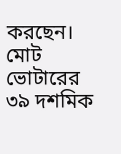করছেন। মোট ভোটারের ৩৯ দশমিক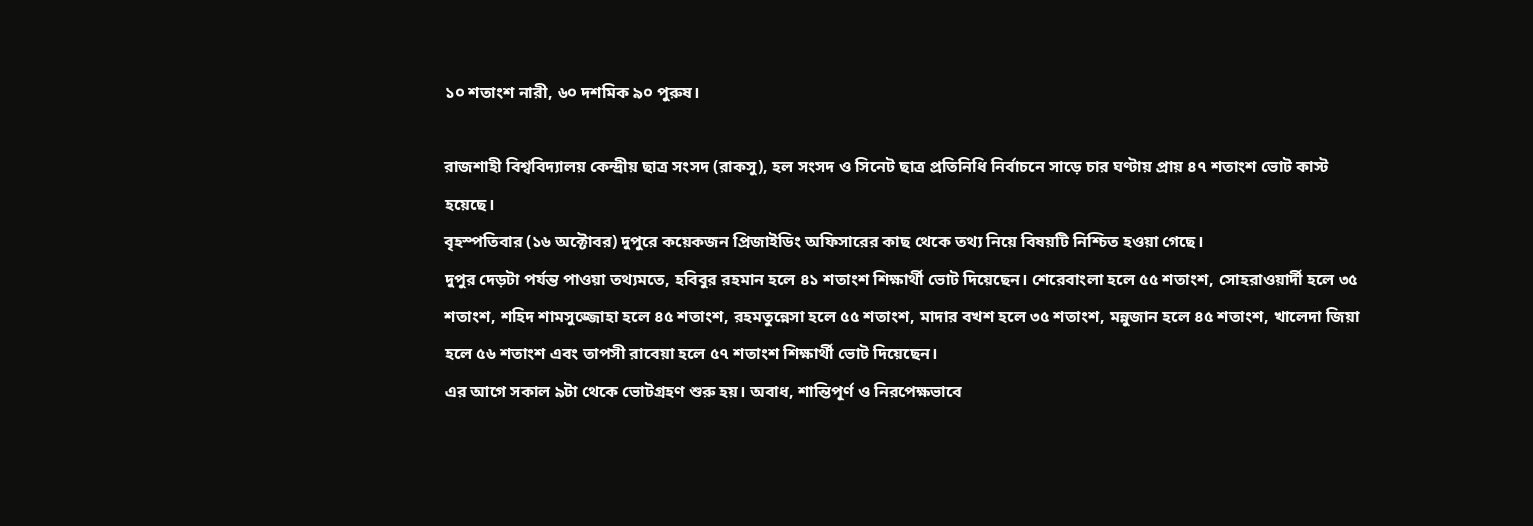১০ শতাংশ নারী, ৬০ দশমিক ৯০ পুরুষ।

রাজশাহী বিশ্ববিদ্যালয় কেন্দ্রীয় ছাত্র সংসদ (রাকসু), হল সংসদ ও সিনেট ছাত্র প্রতিনিধি নির্বাচনে সাড়ে চার ঘণ্টায় প্রায় ৪৭ শতাংশ ভোট কাস্ট হয়েছে।
বৃহস্পতিবার (১৬ অক্টোবর) দুপুরে কয়েকজন প্রিজাইডিং অফিসারের কাছ থেকে তথ্য নিয়ে বিষয়টি নিশ্চিত হওয়া গেছে।
দুপুর দেড়টা পর্যন্ত পাওয়া তথ্যমতে, হবিবুর রহমান হলে ৪১ শতাংশ শিক্ষার্থী ভোট দিয়েছেন। শেরেবাংলা হলে ৫৫ শতাংশ, সোহরাওয়ার্দী হলে ৩৫ শতাংশ, শহিদ শামসুজ্জোহা হলে ৪৫ শতাংশ, রহমতুন্নেসা হলে ৫৫ শতাংশ, মাদার বখশ হলে ৩৫ শতাংশ, মন্নুজান হলে ৪৫ শতাংশ, খালেদা জিয়া হলে ৫৬ শতাংশ এবং তাপসী রাবেয়া হলে ৫৭ শতাংশ শিক্ষার্থী ভোট দিয়েছেন।
এর আগে সকাল ৯টা থেকে ভোটগ্রহণ শুরু হয়। অবাধ, শান্তিপূর্ণ ও নিরপেক্ষভাবে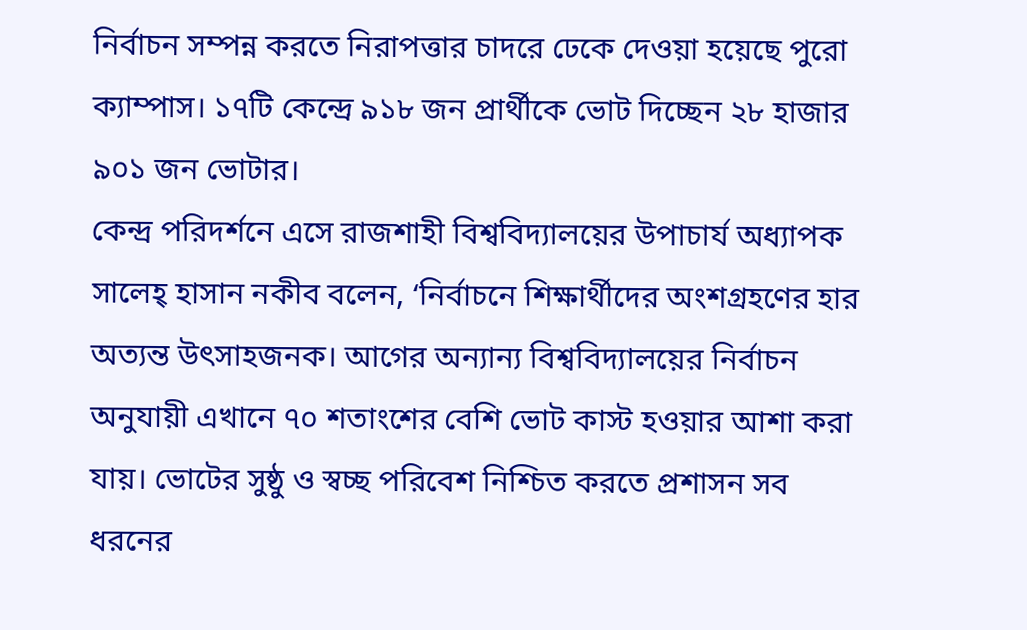নির্বাচন সম্পন্ন করতে নিরাপত্তার চাদরে ঢেকে দেওয়া হয়েছে পুরো ক্যাম্পাস। ১৭টি কেন্দ্রে ৯১৮ জন প্রার্থীকে ভোট দিচ্ছেন ২৮ হাজার ৯০১ জন ভোটার।
কেন্দ্র পরিদর্শনে এসে রাজশাহী বিশ্ববিদ্যালয়ের উপাচার্য অধ্যাপক সালেহ্ হাসান নকীব বলেন, ‘নির্বাচনে শিক্ষার্থীদের অংশগ্রহণের হার অত্যন্ত উৎসাহজনক। আগের অন্যান্য বিশ্ববিদ্যালয়ের নির্বাচন অনুযায়ী এখানে ৭০ শতাংশের বেশি ভোট কাস্ট হওয়ার আশা করা যায়। ভোটের সুষ্ঠু ও স্বচ্ছ পরিবেশ নিশ্চিত করতে প্রশাসন সব ধরনের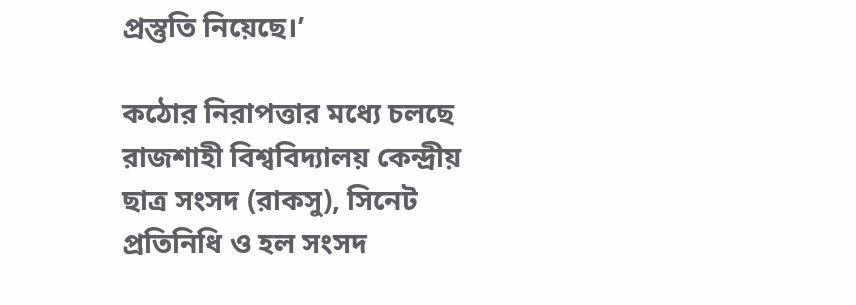প্রস্তুতি নিয়েছে।’

কঠোর নিরাপত্তার মধ্যে চলছে রাজশাহী বিশ্ববিদ্যালয় কেন্দ্রীয় ছাত্র সংসদ (রাকসু), সিনেট প্রতিনিধি ও হল সংসদ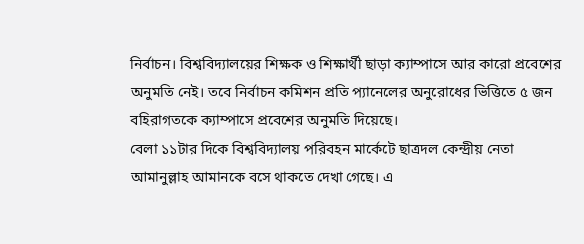নির্বাচন। বিশ্ববিদ্যালয়ের শিক্ষক ও শিক্ষার্থী ছাড়া ক্যাম্পাসে আর কারো প্রবেশের অনুমতি নেই। তবে নির্বাচন কমিশন প্রতি প্যানেলের অনুরোধের ভিত্তিতে ৫ জন বহিরাগতকে ক্যাম্পাসে প্রবেশের অনুমতি দিয়েছে।
বেলা ১১টার দিকে বিশ্ববিদ্যালয় পরিবহন মার্কেটে ছাত্রদল কেন্দ্রীয় নেতা আমানুল্লাহ আমানকে বসে থাকতে দেখা গেছে। এ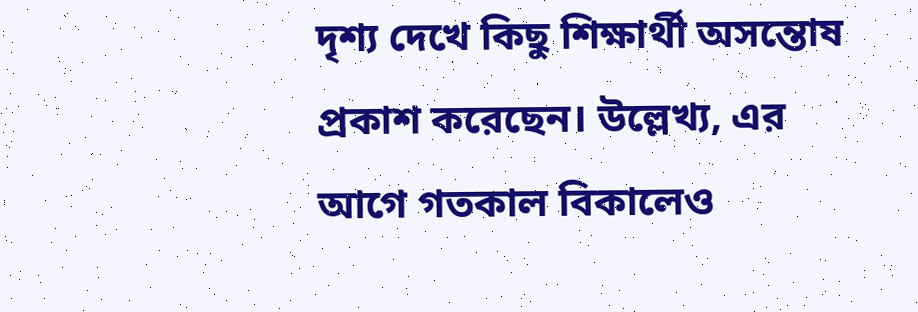দৃশ্য দেখে কিছু শিক্ষার্থী অসন্তোষ প্রকাশ করেছেন। উল্লেখ্য, এর আগে গতকাল বিকালেও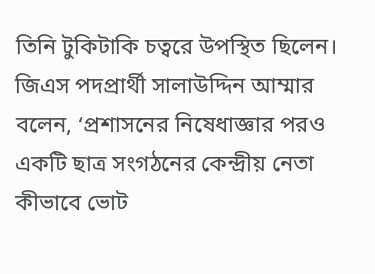তিনি টুকিটাকি চত্বরে উপস্থিত ছিলেন।
জিএস পদপ্রার্থী সালাউদ্দিন আম্মার বলেন, ‘প্রশাসনের নিষেধাজ্ঞার পরও একটি ছাত্র সংগঠনের কেন্দ্রীয় নেতা কীভাবে ভোট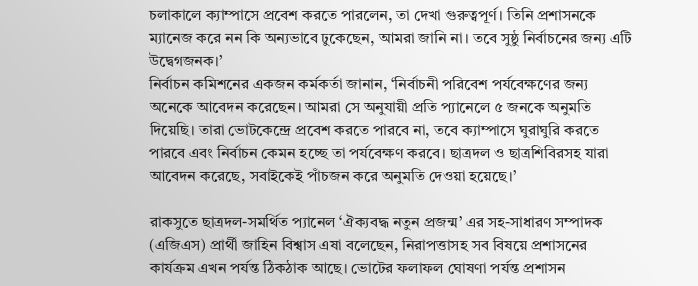চলাকালে ক্যাম্পাসে প্রবেশ করতে পারলেন, তা দেখা গুরুত্বপূর্ণ। তিনি প্রশাসনকে ম্যানেজ করে নন কি অন্যভাবে ঢুকেছেন, আমরা জানি না। তবে সুষ্ঠু নির্বাচনের জন্য এটি উদ্বেগজনক।’
নির্বাচন কমিশনের একজন কর্মকর্তা জানান, ‘নির্বাচনী পরিবেশ পর্যবেক্ষণের জন্য অনেকে আবেদন করেছেন। আমরা সে অনুযায়ী প্রতি প্যানেলে ৫ জনকে অনুমতি দিয়েছি। তারা ভোটকেন্দ্রে প্রবেশ করতে পারবে না, তবে ক্যাম্পাসে ঘুরাঘুরি করতে পারবে এবং নির্বাচন কেমন হচ্ছে তা পর্যবেক্ষণ করবে। ছাত্রদল ও ছাত্রশিবিরসহ যারা আবেদন করেছে, সবাইকেই পাঁচজন করে অনুমতি দেওয়া হয়েছে।’

রাকসুতে ছাত্রদল-সমর্থিত প্যানেল ‘ঐক্যবদ্ধ নতুন প্রজন্ম’ এর সহ-সাধারণ সম্পাদক (এজিএস) প্রার্থী জাহিন বিশ্বাস এষা বলেছেন, নিরাপত্তাসহ সব বিষয়ে প্রশাসনের কার্যক্রম এখন পর্যন্ত ঠিকঠাক আছে। ভোটের ফলাফল ঘোষণা পর্যন্ত প্রশাসন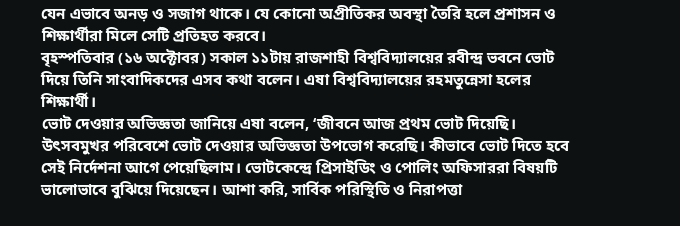যেন এভাবে অনড় ও সজাগ থাকে। যে কোনো অপ্রীতিকর অবস্থা তৈরি হলে প্রশাসন ও শিক্ষার্থীরা মিলে সেটি প্রতিহত করবে।
বৃহস্পতিবার (১৬ অক্টোবর) সকাল ১১টায় রাজশাহী বিশ্ববিদ্যালয়ের রবীন্দ্র ভবনে ভোট দিয়ে তিনি সাংবাদিকদের এসব কথা বলেন। এষা বিশ্ববিদ্যালয়ের রহমতুন্নেসা হলের শিক্ষার্থী।
ভোট দেওয়ার অভিজ্ঞতা জানিয়ে এষা বলেন, ‘জীবনে আজ প্রথম ভোট দিয়েছি। উৎসবমুখর পরিবেশে ভোট দেওয়ার অভিজ্ঞতা উপভোগ করেছি। কীভাবে ভোট দিতে হবে সেই নির্দেশনা আগে পেয়েছিলাম। ভোটকেন্দ্রে প্রিসাইডিং ও পোলিং অফিসাররা বিষয়টি ভালোভাবে বুঝিয়ে দিয়েছেন। আশা করি, সার্বিক পরিস্থিতি ও নিরাপত্তা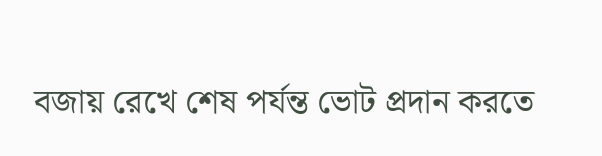বজায় রেখে শেষ পর্যন্ত ভোট প্রদান করতে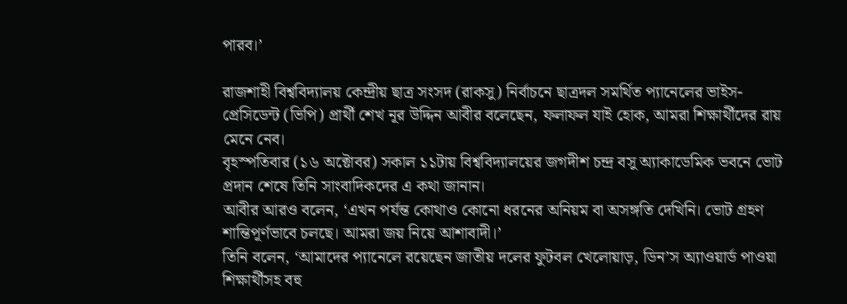পারব।’

রাজশাহী বিশ্ববিদ্যালয় কেন্দ্রীয় ছাত্র সংসদ (রাকসু) নির্বাচনে ছাত্রদল সমর্থিত প্যানেলের ভাইস-প্রেসিডেন্ট (ভিপি) প্রার্থী শেখ নূর উদ্দিন আবীর বলেছেন, ফলাফল যাই হোক, আমরা শিক্ষার্থীদের রায় মেনে নেব।
বৃহস্পতিবার (১৬ অক্টোবর) সকাল ১১টায় বিশ্ববিদ্যালয়ের জগদীশ চন্দ্র বসু অ্যাকাডেমিক ভবনে ভোট প্রদান শেষে তিনি সাংবাদিকদের এ কথা জানান।
আবীর আরও বলেন, ‘এখন পর্যন্ত কোথাও কোনো ধরনের অনিয়ম বা অসঙ্গতি দেখিনি। ভোট গ্রহণ শান্তিপূর্ণভাবে চলছে। আমরা জয় নিয়ে আশাবাদী।’
তিনি বলেন, ‘আমাদের প্যানেলে রয়েছেন জাতীয় দলের ফুটবল খেলোয়াড়, ডিন’স অ্যাওয়ার্ড পাওয়া শিক্ষার্থীসহ বহু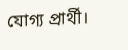যোগ্য প্রার্থী।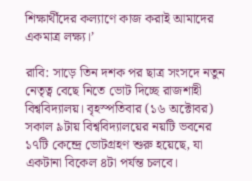শিক্ষার্থীদের কল্যাণে কাজ করাই আমাদের একমাত্র লক্ষ্য।’

রাবি: সাড়ে তিন দশক পর ছাত্র সংসদে নতুন নেতৃত্ব বেছে নিতে ভোট দিচ্ছে রাজশাহী বিশ্ববিদ্যালয়। বৃহস্পতিবার (১৬ অক্টোবর) সকাল ৯টায় বিশ্ববিদ্যালয়ের নয়টি ভবনের ১৭টি কেন্দ্রে ভোটগ্রহণ শুরু হয়েছে, যা একটানা বিকেল ৪টা পর্যন্ত চলবে।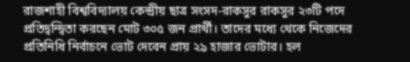রাজশাহী বিশ্ববিদ্যালয় কেন্দ্রীয় ছাত্র সংসদ-রাকসুর রাকসুর ২৩টি পদে প্রতিদ্বন্দ্বিতা করছেন মোট ৩০৫ জন প্রার্থী। তাদের মধ্যে থেকে নিজেদের প্রতিনিধি নির্বাচনে ভোট দেবেন প্রায় ২৯ হাজার ভোটার। হল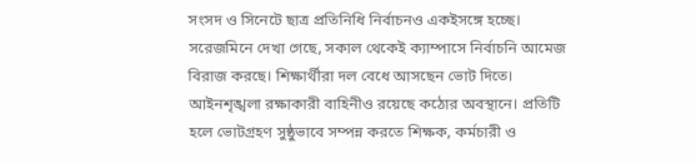সংসদ ও সিনেটে ছাত্র প্রতিনিধি নির্বাচনও একইসঙ্গে হচ্ছে।
সরেজমিনে দেখা গেছে, সকাল থেকেই ক্যাম্পাসে নির্বাচনি আমেজ বিরাজ করছে। শিক্ষার্থীরা দল বেধে আসছেন ভোট দিতে। আইনশৃঙ্খলা রক্ষাকারী বাহিনীও রয়েছে কঠোর অবস্থানে। প্রতিটি হলে ভোটগ্রহণ সুষ্ঠুভাবে সম্পন্ন করতে শিক্ষক, কর্মচারী ও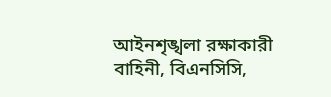আইনশৃঙ্খলা রক্ষাকারী বাহিনী, বিএনসিসি,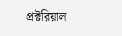প্রক্টরিয়াল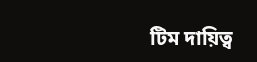টিম দায়িত্ব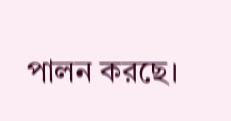পালন করছে।